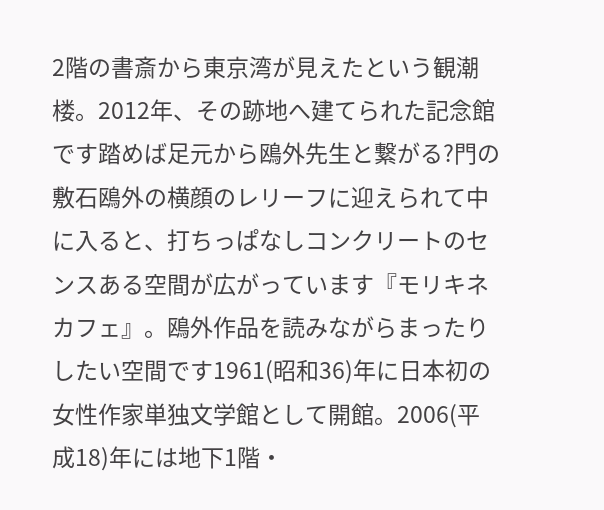2階の書斎から東京湾が見えたという観潮楼。2012年、その跡地へ建てられた記念館です踏めば足元から鴎外先生と繋がる?門の敷石鴎外の横顔のレリーフに迎えられて中に入ると、打ちっぱなしコンクリートのセンスある空間が広がっています『モリキネカフェ』。鴎外作品を読みながらまったりしたい空間です1961(昭和36)年に日本初の女性作家単独文学館として開館。2006(平成18)年には地下1階・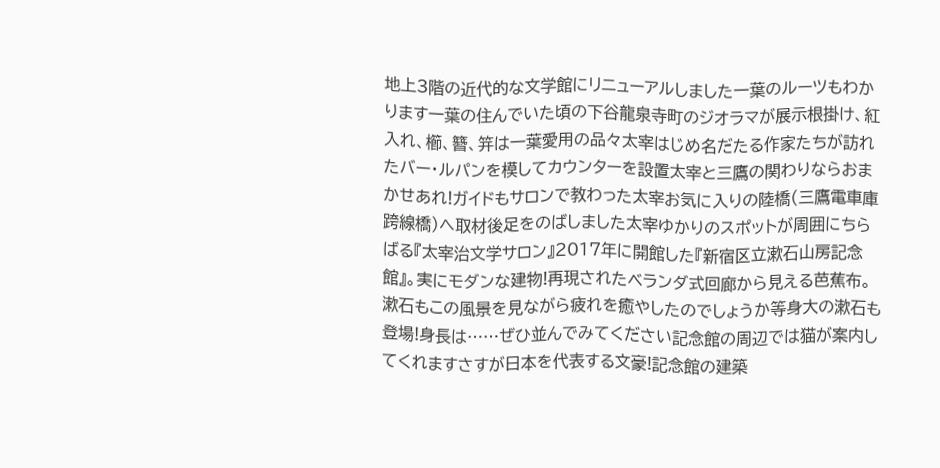地上3階の近代的な文学館にリニューアルしました一葉のルーツもわかります一葉の住んでいた頃の下谷龍泉寺町のジオラマが展示根掛け、紅入れ、櫛、簪、笄は一葉愛用の品々太宰はじめ名だたる作家たちが訪れたバー・ルパンを模してカウンターを設置太宰と三鷹の関わりならおまかせあれ!ガイドもサロンで教わった太宰お気に入りの陸橋(三鷹電車庫跨線橋)へ取材後足をのばしました太宰ゆかりのスポットが周囲にちらばる『太宰治文学サロン』2017年に開館した『新宿区立漱石山房記念館』。実にモダンな建物!再現されたベランダ式回廊から見える芭蕉布。漱石もこの風景を見ながら疲れを癒やしたのでしょうか等身大の漱石も登場!身長は……ぜひ並んでみてください記念館の周辺では猫が案内してくれますさすが日本を代表する文豪!記念館の建築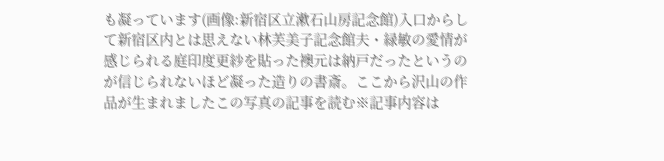も凝っています(画像:新宿区立漱石山房記念館)入口からして新宿区内とは思えない林芙美子記念館夫・緑敏の愛情が感じられる庭印度更紗を貼った襖元は納戸だったというのが信じられないほど凝った造りの書斎。ここから沢山の作品が生まれましたこの写真の記事を読む※記事内容は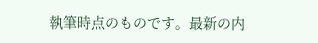執筆時点のものです。最新の内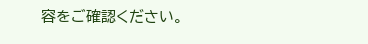容をご確認ください。